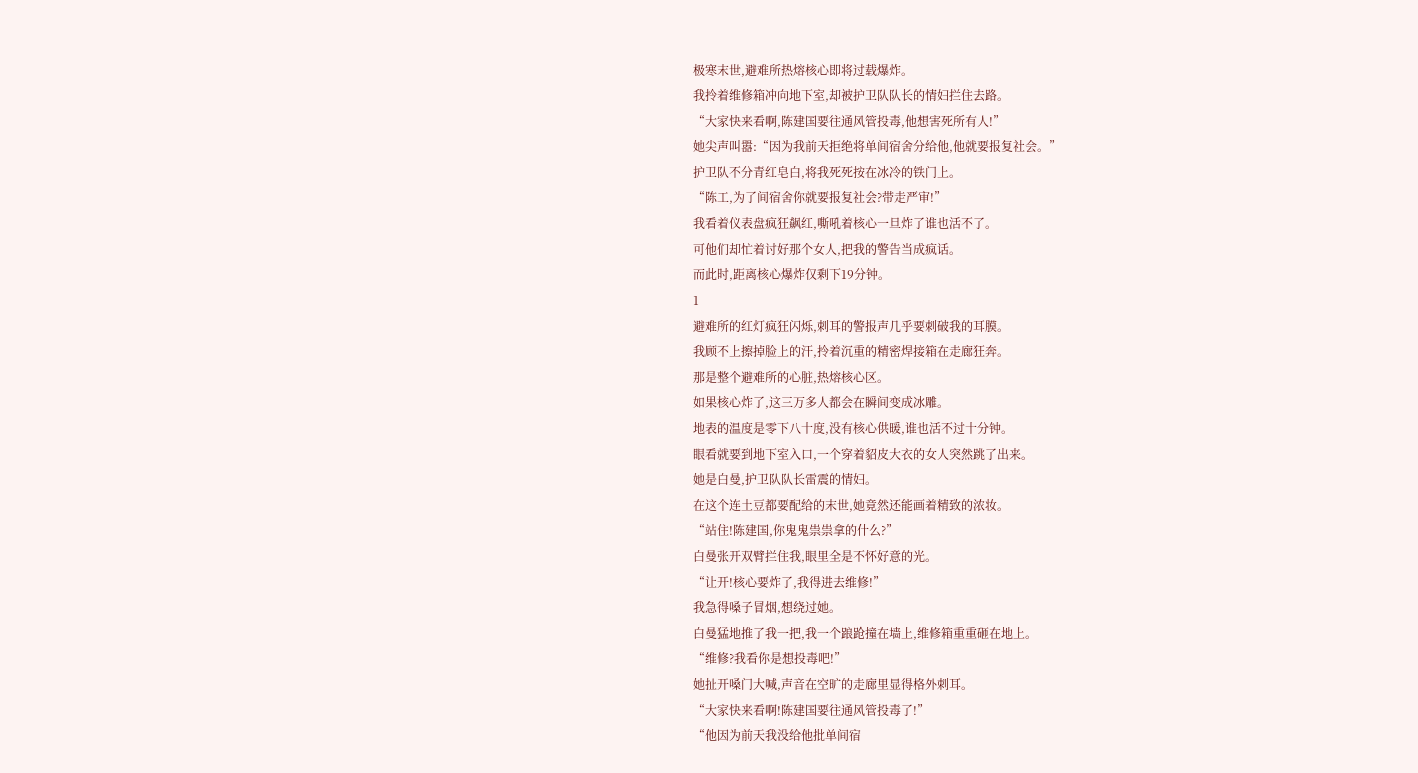极寒末世,避难所热熔核心即将过载爆炸。
我拎着维修箱冲向地下室,却被护卫队队长的情妇拦住去路。
“大家快来看啊,陈建国要往通风管投毒,他想害死所有人!”
她尖声叫嚣:“因为我前天拒绝将单间宿舍分给他,他就要报复社会。”
护卫队不分青红皂白,将我死死按在冰冷的铁门上。
“陈工,为了间宿舍你就要报复社会?带走严审!”
我看着仪表盘疯狂飙红,嘶吼着核心一旦炸了谁也活不了。
可他们却忙着讨好那个女人,把我的警告当成疯话。
而此时,距离核心爆炸仅剩下19分钟。
1
避难所的红灯疯狂闪烁,刺耳的警报声几乎要刺破我的耳膜。
我顾不上擦掉脸上的汗,拎着沉重的精密焊接箱在走廊狂奔。
那是整个避难所的心脏,热熔核心区。
如果核心炸了,这三万多人都会在瞬间变成冰雕。
地表的温度是零下八十度,没有核心供暖,谁也活不过十分钟。
眼看就要到地下室入口,一个穿着貂皮大衣的女人突然跳了出来。
她是白曼,护卫队队长雷震的情妇。
在这个连土豆都要配给的末世,她竟然还能画着精致的浓妆。
“站住!陈建国,你鬼鬼祟祟拿的什么?”
白曼张开双臂拦住我,眼里全是不怀好意的光。
“让开!核心要炸了,我得进去维修!”
我急得嗓子冒烟,想绕过她。
白曼猛地推了我一把,我一个踉跄撞在墙上,维修箱重重砸在地上。
“维修?我看你是想投毒吧!”
她扯开嗓门大喊,声音在空旷的走廊里显得格外刺耳。
“大家快来看啊!陈建国要往通风管投毒了!”
“他因为前天我没给他批单间宿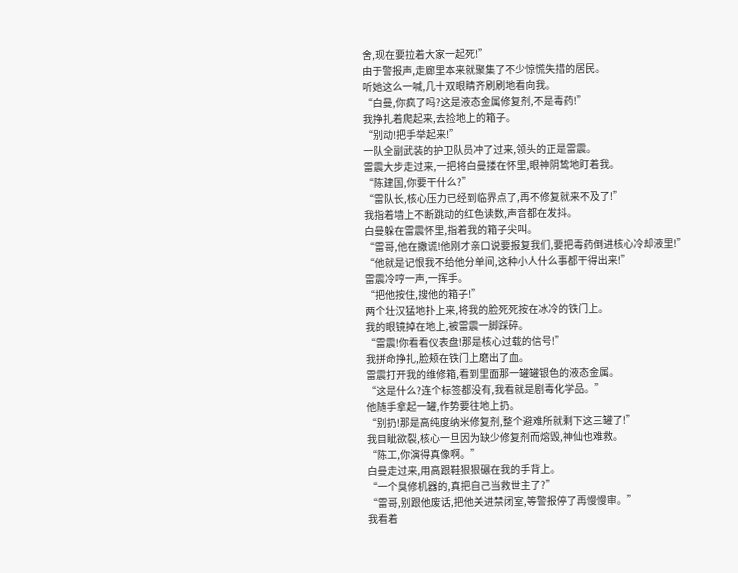舍,现在要拉着大家一起死!”
由于警报声,走廊里本来就聚集了不少惊慌失措的居民。
听她这么一喊,几十双眼睛齐刷刷地看向我。
“白曼,你疯了吗?这是液态金属修复剂,不是毒药!”
我挣扎着爬起来,去捡地上的箱子。
“别动!把手举起来!”
一队全副武装的护卫队员冲了过来,领头的正是雷震。
雷震大步走过来,一把将白曼搂在怀里,眼神阴鸷地盯着我。
“陈建国,你要干什么?”
“雷队长,核心压力已经到临界点了,再不修复就来不及了!”
我指着墙上不断跳动的红色读数,声音都在发抖。
白曼躲在雷震怀里,指着我的箱子尖叫。
“雷哥,他在撒谎!他刚才亲口说要报复我们,要把毒药倒进核心冷却液里!”
“他就是记恨我不给他分单间,这种小人什么事都干得出来!”
雷震冷哼一声,一挥手。
“把他按住,搜他的箱子!”
两个壮汉猛地扑上来,将我的脸死死按在冰冷的铁门上。
我的眼镜掉在地上,被雷震一脚踩碎。
“雷震!你看看仪表盘!那是核心过载的信号!”
我拼命挣扎,脸颊在铁门上磨出了血。
雷震打开我的维修箱,看到里面那一罐罐银色的液态金属。
“这是什么?连个标签都没有,我看就是剧毒化学品。”
他随手拿起一罐,作势要往地上扔。
“别扔!那是高纯度纳米修复剂,整个避难所就剩下这三罐了!”
我目眦欲裂,核心一旦因为缺少修复剂而熔毁,神仙也难救。
“陈工,你演得真像啊。”
白曼走过来,用高跟鞋狠狠碾在我的手背上。
“一个臭修机器的,真把自己当救世主了?”
“雷哥,别跟他废话,把他关进禁闭室,等警报停了再慢慢审。”
我看着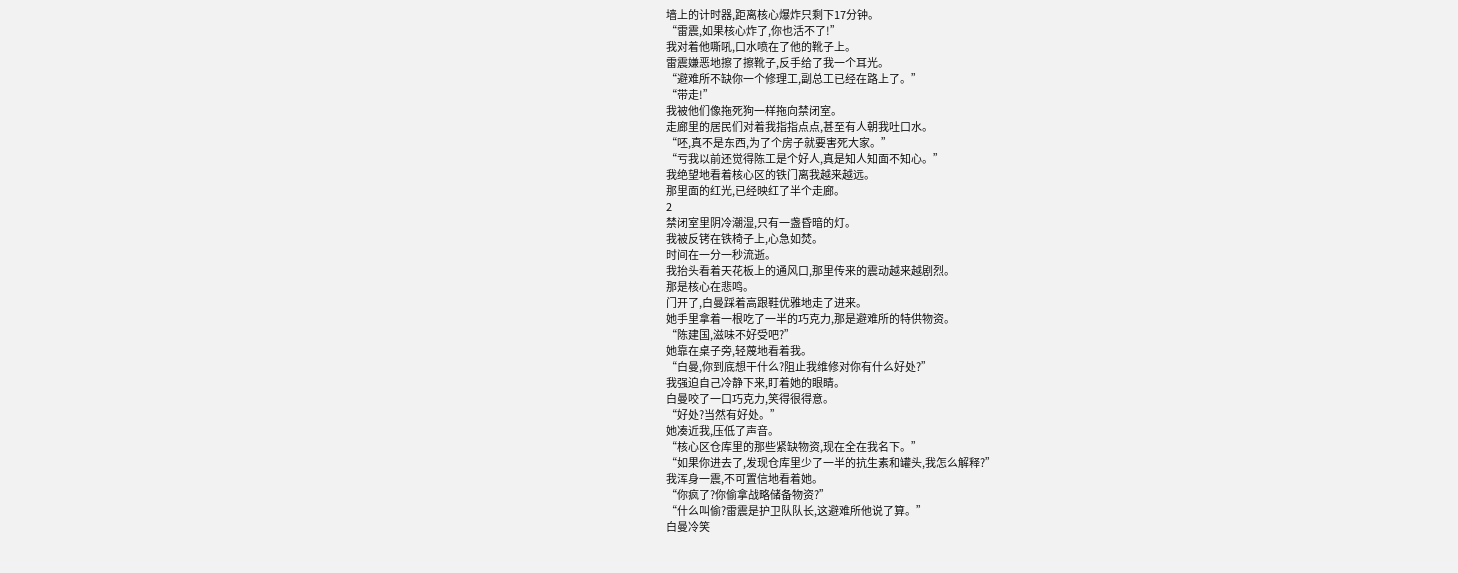墙上的计时器,距离核心爆炸只剩下17分钟。
“雷震,如果核心炸了,你也活不了!”
我对着他嘶吼,口水喷在了他的靴子上。
雷震嫌恶地擦了擦靴子,反手给了我一个耳光。
“避难所不缺你一个修理工,副总工已经在路上了。”
“带走!”
我被他们像拖死狗一样拖向禁闭室。
走廊里的居民们对着我指指点点,甚至有人朝我吐口水。
“呸,真不是东西,为了个房子就要害死大家。”
“亏我以前还觉得陈工是个好人,真是知人知面不知心。”
我绝望地看着核心区的铁门离我越来越远。
那里面的红光,已经映红了半个走廊。
2
禁闭室里阴冷潮湿,只有一盏昏暗的灯。
我被反铐在铁椅子上,心急如焚。
时间在一分一秒流逝。
我抬头看着天花板上的通风口,那里传来的震动越来越剧烈。
那是核心在悲鸣。
门开了,白曼踩着高跟鞋优雅地走了进来。
她手里拿着一根吃了一半的巧克力,那是避难所的特供物资。
“陈建国,滋味不好受吧?”
她靠在桌子旁,轻蔑地看着我。
“白曼,你到底想干什么?阻止我维修对你有什么好处?”
我强迫自己冷静下来,盯着她的眼睛。
白曼咬了一口巧克力,笑得很得意。
“好处?当然有好处。”
她凑近我,压低了声音。
“核心区仓库里的那些紧缺物资,现在全在我名下。”
“如果你进去了,发现仓库里少了一半的抗生素和罐头,我怎么解释?”
我浑身一震,不可置信地看着她。
“你疯了?你偷拿战略储备物资?”
“什么叫偷?雷震是护卫队队长,这避难所他说了算。”
白曼冷笑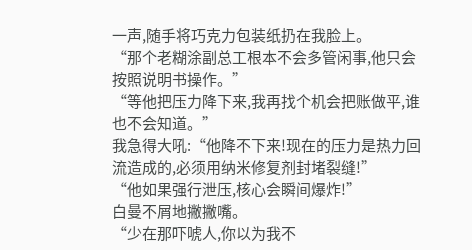一声,随手将巧克力包装纸扔在我脸上。
“那个老糊涂副总工根本不会多管闲事,他只会按照说明书操作。”
“等他把压力降下来,我再找个机会把账做平,谁也不会知道。”
我急得大吼:“他降不下来!现在的压力是热力回流造成的,必须用纳米修复剂封堵裂缝!”
“他如果强行泄压,核心会瞬间爆炸!”
白曼不屑地撇撇嘴。
“少在那吓唬人,你以为我不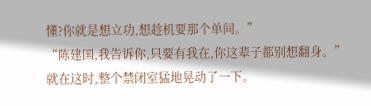懂?你就是想立功,想趁机要那个单间。”
“陈建国,我告诉你,只要有我在,你这辈子都别想翻身。”
就在这时,整个禁闭室猛地晃动了一下。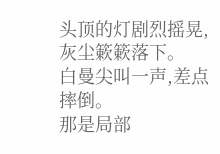头顶的灯剧烈摇晃,灰尘簌簌落下。
白曼尖叫一声,差点摔倒。
那是局部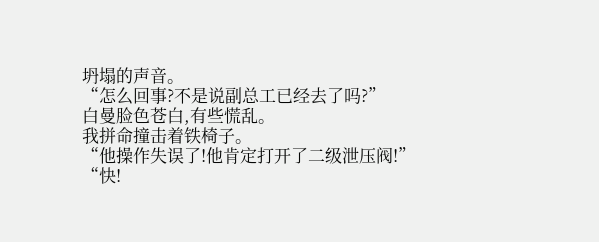坍塌的声音。
“怎么回事?不是说副总工已经去了吗?”
白曼脸色苍白,有些慌乱。
我拼命撞击着铁椅子。
“他操作失误了!他肯定打开了二级泄压阀!”
“快!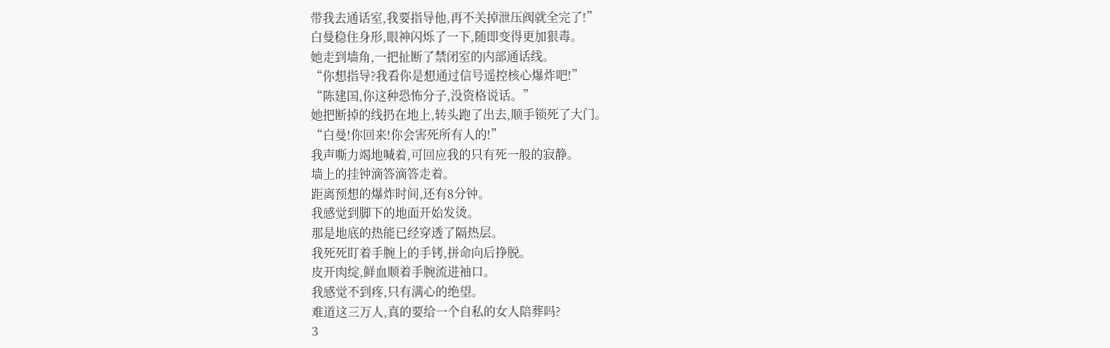带我去通话室,我要指导他,再不关掉泄压阀就全完了!”
白曼稳住身形,眼神闪烁了一下,随即变得更加狠毒。
她走到墙角,一把扯断了禁闭室的内部通话线。
“你想指导?我看你是想通过信号遥控核心爆炸吧!”
“陈建国,你这种恐怖分子,没资格说话。”
她把断掉的线扔在地上,转头跑了出去,顺手锁死了大门。
“白曼!你回来!你会害死所有人的!”
我声嘶力竭地喊着,可回应我的只有死一般的寂静。
墙上的挂钟滴答滴答走着。
距离预想的爆炸时间,还有8分钟。
我感觉到脚下的地面开始发烫。
那是地底的热能已经穿透了隔热层。
我死死盯着手腕上的手铐,拼命向后挣脱。
皮开肉绽,鲜血顺着手腕流进袖口。
我感觉不到疼,只有满心的绝望。
难道这三万人,真的要给一个自私的女人陪葬吗?
3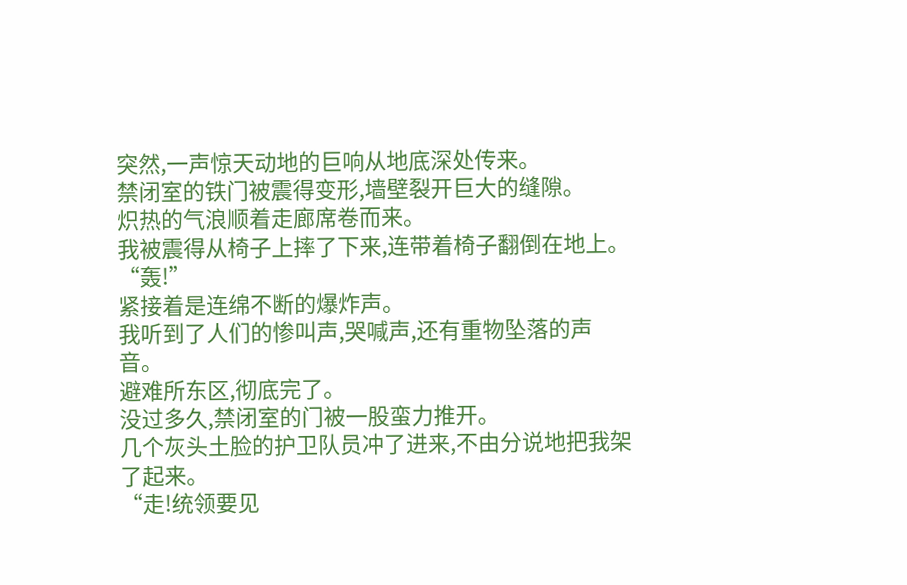突然,一声惊天动地的巨响从地底深处传来。
禁闭室的铁门被震得变形,墙壁裂开巨大的缝隙。
炽热的气浪顺着走廊席卷而来。
我被震得从椅子上摔了下来,连带着椅子翻倒在地上。
“轰!”
紧接着是连绵不断的爆炸声。
我听到了人们的惨叫声,哭喊声,还有重物坠落的声音。
避难所东区,彻底完了。
没过多久,禁闭室的门被一股蛮力推开。
几个灰头土脸的护卫队员冲了进来,不由分说地把我架了起来。
“走!统领要见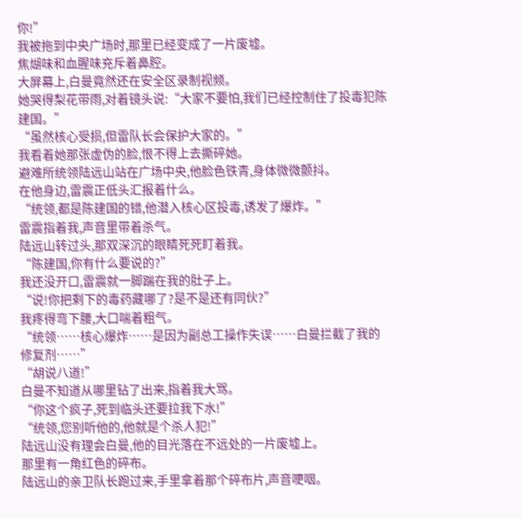你!”
我被拖到中央广场时,那里已经变成了一片废墟。
焦煳味和血腥味充斥着鼻腔。
大屏幕上,白曼竟然还在安全区录制视频。
她哭得梨花带雨,对着镜头说:“大家不要怕,我们已经控制住了投毒犯陈建国。”
“虽然核心受损,但雷队长会保护大家的。”
我看着她那张虚伪的脸,恨不得上去撕碎她。
避难所统领陆远山站在广场中央,他脸色铁青,身体微微颤抖。
在他身边,雷震正低头汇报着什么。
“统领,都是陈建国的错,他潜入核心区投毒,诱发了爆炸。”
雷震指着我,声音里带着杀气。
陆远山转过头,那双深沉的眼睛死死盯着我。
“陈建国,你有什么要说的?”
我还没开口,雷震就一脚踹在我的肚子上。
“说!你把剩下的毒药藏哪了?是不是还有同伙?”
我疼得弯下腰,大口喘着粗气。
“统领……核心爆炸……是因为副总工操作失误……白曼拦截了我的修复剂……”
“胡说八道!”
白曼不知道从哪里钻了出来,指着我大骂。
“你这个疯子,死到临头还要拉我下水!”
“统领,您别听他的,他就是个杀人犯!”
陆远山没有理会白曼,他的目光落在不远处的一片废墟上。
那里有一角红色的碎布。
陆远山的亲卫队长跑过来,手里拿着那个碎布片,声音哽咽。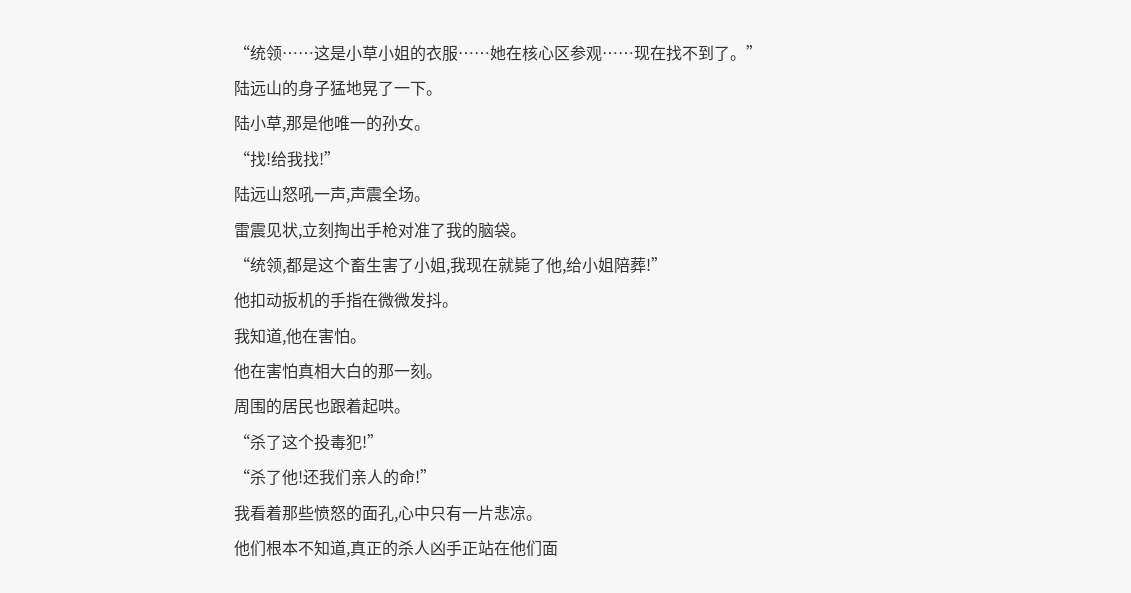“统领……这是小草小姐的衣服……她在核心区参观……现在找不到了。”
陆远山的身子猛地晃了一下。
陆小草,那是他唯一的孙女。
“找!给我找!”
陆远山怒吼一声,声震全场。
雷震见状,立刻掏出手枪对准了我的脑袋。
“统领,都是这个畜生害了小姐,我现在就毙了他,给小姐陪葬!”
他扣动扳机的手指在微微发抖。
我知道,他在害怕。
他在害怕真相大白的那一刻。
周围的居民也跟着起哄。
“杀了这个投毒犯!”
“杀了他!还我们亲人的命!”
我看着那些愤怒的面孔,心中只有一片悲凉。
他们根本不知道,真正的杀人凶手正站在他们面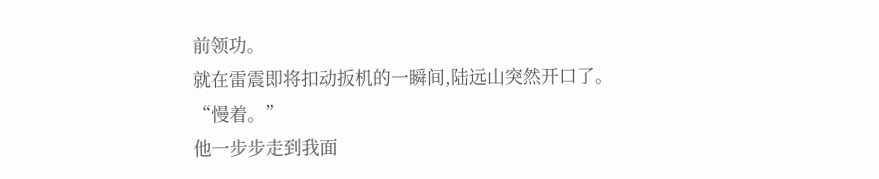前领功。
就在雷震即将扣动扳机的一瞬间,陆远山突然开口了。
“慢着。”
他一步步走到我面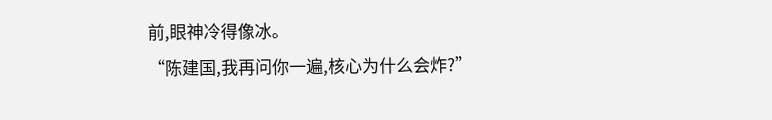前,眼神冷得像冰。
“陈建国,我再问你一遍,核心为什么会炸?”